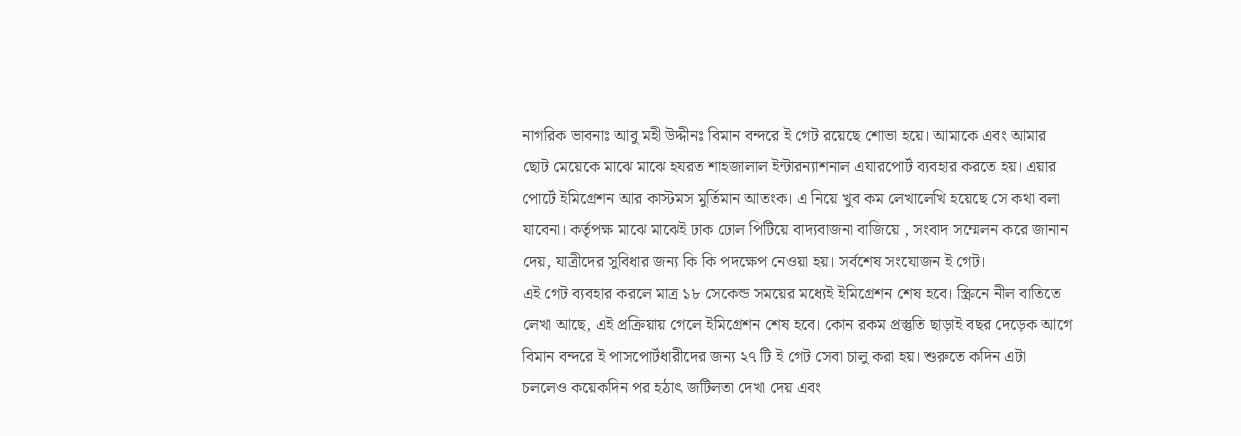নাগরিক ভাবনাঃ আবু মহী উদ্দীনঃ বিমান বন্দরে ই গেট রয়েছে শোভা হয়ে। আমাকে এবং আমার ছোট মেয়েকে মাঝে মাঝে হযরত শাহজালাল ইন্টারন্যাশনাল এযারপোর্ট ব্যবহার করতে হয়। এয়ার পোর্টে ইমিগ্রেশন আর কাস্টমস মুর্তিমান আতংক। এ নিয়ে খুব কম লেখালেখি হয়েছে সে কথা বলা যাবেনা। কর্তৃপক্ষ মাঝে মাঝেই ঢাক ঢোল পিটিয়ে বাদ্যবাজনা বাজিয়ে , সংবাদ সম্মেলন করে জানান দেয়, যাত্রীদের সুবিধার জন্য কি কি পদক্ষেপ নেওয়া হয়। সর্বশেষ সংযোজন ই গেট।
এই গেট ব্যবহার করলে মাত্র ১৮ সেকেন্ড সময়ের মধ্যেই ইমিগ্রেশন শেষ হবে। স্ক্রিনে নীল বাতিতে লেখা আছে, এই প্রক্রিয়ায় গেলে ইমিগ্রেশন শেষ হবে। কোন রকম প্রস্তুতি ছাড়াই বছর দেড়েক আগে বিমান বন্দরে ই পাসপোর্টধারীদের জন্য ২৭ টি ই গেট সেবা চালু করা হয়। শুরুতে কদিন এটা চললেও কয়েকদিন পর হঠাৎ জটিলতা দেখা দেয় এবং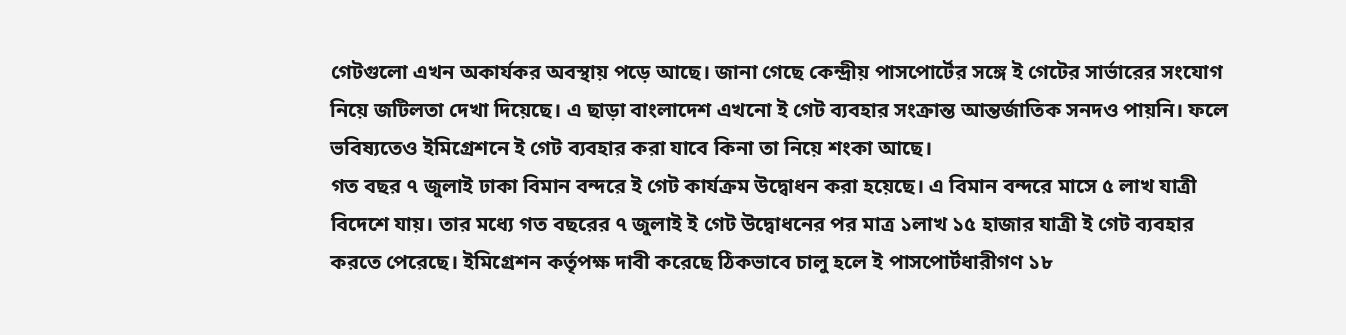গেটগুলো এখন অকার্যকর অবস্থায় পড়ে আছে। জানা গেছে কেন্দ্রীয় পাসপোর্টের সঙ্গে ই গেটের সার্ভারের সংযোগ নিয়ে জটিলতা দেখা দিয়েছে। এ ছাড়া বাংলাদেশ এখনো ই গেট ব্যবহার সংক্রান্ত আন্তর্জাতিক সনদও পায়নি। ফলে ভবিষ্যতেও ইমিগ্রেশনে ই গেট ব্যবহার করা যাবে কিনা তা নিয়ে শংকা আছে।
গত বছর ৭ জুলাই ঢাকা বিমান বন্দরে ই গেট কার্যক্রম উদ্বোধন করা হয়েছে। এ বিমান বন্দরে মাসে ৫ লাখ যাত্রী বিদেশে যায়। তার মধ্যে গত বছরের ৭ জুলাই ই গেট উদ্বোধনের পর মাত্র ১লাখ ১৫ হাজার যাত্রী ই গেট ব্যবহার করতে পেরেছে। ইমিগ্রেশন কর্তৃপক্ষ দাবী করেছে ঠিকভাবে চালু হলে ই পাসপোর্টধারীগণ ১৮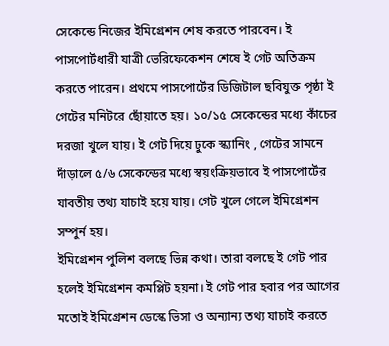সেকেন্ডে নিজের ইমিগ্রেশন শেষ করতে পারবেন। ই পাসপোর্টধারী যাত্রী ভেরিফেকেশন শেষে ই গেট অতিক্রম করতে পারেন। প্রথমে পাসপোর্টের ডিজিটাল ছবিযুক্ত পৃষ্ঠা ই গেটের মনিটরে ছোঁয়াতে হয়। ১০/১৫ সেকেন্ডের মধ্যে কাঁচের দরজা খুলে যায়। ই গেট দিয়ে ঢুকে স্ক্যানিং , গেটের সামনে দাঁড়ালে ৫/৬ সেকেন্ডের মধ্যে স্বয়ংক্রিয়ভাবে ই পাসপোর্টের যাবতীয় তথ্য যাচাই হয়ে যায়। গেট খুলে গেলে ইমিগ্রেশন সম্পুর্ন হয়।
ইমিগ্রেশন পুলিশ বলছে ভিন্ন কথা। তারা বলছে ই গেট পার হলেই ইমিগ্রেশন কমপ্লিট হয়না। ই গেট পার হবার পর আগের মতোই ইমিগ্রেশন ডেস্কে ভিসা ও অন্যান্য তথ্য যাচাই করতে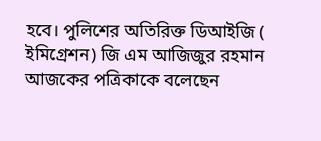হবে। পুলিশের অতিরিক্ত ডিআইজি ( ইমিগ্রেশন) জি এম আজিজুর রহমান আজকের পত্রিকাকে বলেছেন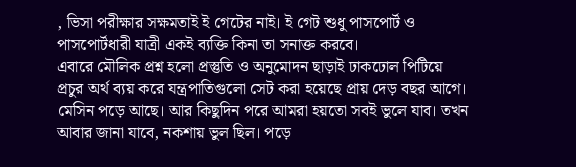, ভিসা পরীক্ষার সক্ষমতাই ই গেটের নাই। ই গেট শুধু পাসপোর্ট ও পাসপোর্টধারী যাত্রী একই ব্যক্তি কিনা তা সনাক্ত করবে।
এবারে মৌলিক প্রশ্ন হলো প্রস্তুতি ও অনুমোদন ছাড়াই ঢাকঢোল পিটিয়ে প্রচুর অর্থ ব্যয় করে যন্ত্রপাতিগুলো সেট করা হয়েছে প্রায় দেড় বছর আগে। মেসিন পড়ে আছে। আর কিছুদিন পরে আমরা হয়তো সবই ভুলে যাব। তখন আবার জানা যাবে, নকশায় ভুল ছিল। পড়ে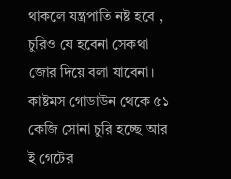থাকলে যন্ত্রপাতি নষ্ট হবে , চুরিও যে হবেনা সেকথা জোর দিয়ে বলা যাবেনা। কাষ্টমস গোডাউন থেকে ৫১ কেজি সোনা চুরি হচ্ছে আর ই গেটের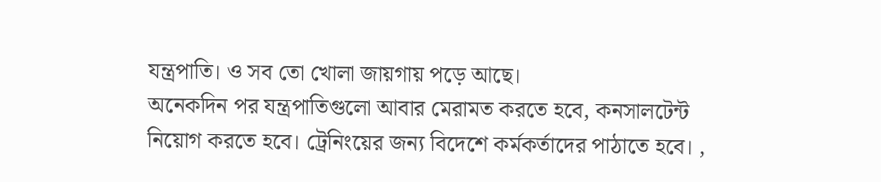যন্ত্রপাতি। ও সব তো খোলা জায়গায় পড়ে আছে।
অনেকদিন পর যন্ত্রপাতিগুলো আবার মেরামত করতে হবে, কনসালটেন্ট নিয়োগ করতে হবে। ট্রেনিংয়ের জন্য বিদেশে কর্মকর্তাদের পাঠাতে হবে। ,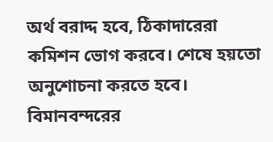অর্থ বরাদ্দ হবে, ঠিকাদারেরা কমিশন ভোগ করবে। শেষে হয়তো অনুশোচনা করতে হবে। বিমানবন্দরের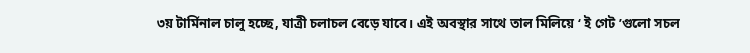৩য় টার্মিনাল চালু হচ্ছে, যাত্রী চলাচল বেড়ে যাবে। এই অবস্থার সাথে তাল মিলিয়ে ‘ ই গেট ’গুলো সচল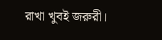রাখা খুবই জরুরী।